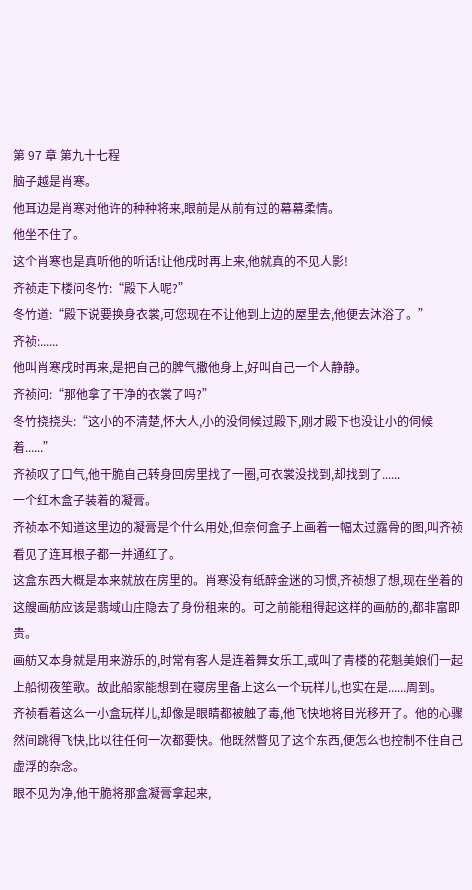第 97 章 第九十七程
脑子越是肖寒。
他耳边是肖寒对他许的种种将来,眼前是从前有过的幕幕柔情。
他坐不住了。
这个肖寒也是真听他的听话!让他戌时再上来,他就真的不见人影!
齐祯走下楼问冬竹:“殿下人呢?”
冬竹道:“殿下说要换身衣裳,可您现在不让他到上边的屋里去,他便去沐浴了。”
齐祯:......
他叫肖寒戌时再来,是把自己的脾气撒他身上,好叫自己一个人静静。
齐祯问:“那他拿了干净的衣裳了吗?”
冬竹挠挠头:“这小的不清楚,怀大人,小的没伺候过殿下,刚才殿下也没让小的伺候着......”
齐祯叹了口气,他干脆自己转身回房里找了一圈,可衣裳没找到,却找到了......
一个红木盒子装着的凝膏。
齐祯本不知道这里边的凝膏是个什么用处,但奈何盒子上画着一幅太过露骨的图,叫齐祯看见了连耳根子都一并通红了。
这盒东西大概是本来就放在房里的。肖寒没有纸醉金迷的习惯,齐祯想了想,现在坐着的这艘画舫应该是翡域山庄隐去了身份租来的。可之前能租得起这样的画舫的,都非富即贵。
画舫又本身就是用来游乐的,时常有客人是连着舞女乐工,或叫了青楼的花魁美娘们一起上船彻夜笙歌。故此船家能想到在寝房里备上这么一个玩样儿,也实在是......周到。
齐祯看着这么一小盒玩样儿,却像是眼睛都被触了毒,他飞快地将目光移开了。他的心骤然间跳得飞快,比以往任何一次都要快。他既然瞥见了这个东西,便怎么也控制不住自己虚浮的杂念。
眼不见为净,他干脆将那盒凝膏拿起来,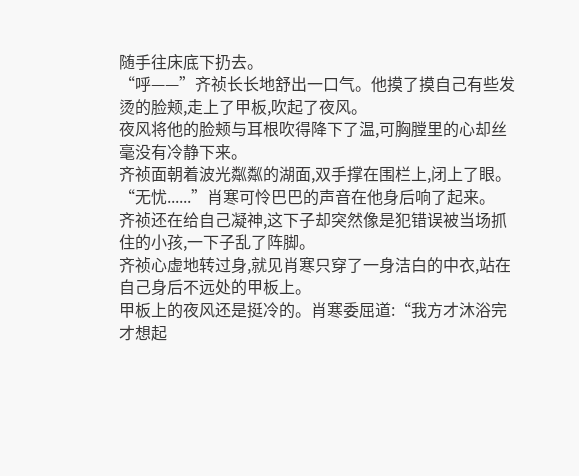随手往床底下扔去。
“呼——”齐祯长长地舒出一口气。他摸了摸自己有些发烫的脸颊,走上了甲板,吹起了夜风。
夜风将他的脸颊与耳根吹得降下了温,可胸膛里的心却丝毫没有冷静下来。
齐祯面朝着波光粼粼的湖面,双手撑在围栏上,闭上了眼。
“无忧......”肖寒可怜巴巴的声音在他身后响了起来。
齐祯还在给自己凝神,这下子却突然像是犯错误被当场抓住的小孩,一下子乱了阵脚。
齐祯心虚地转过身,就见肖寒只穿了一身洁白的中衣,站在自己身后不远处的甲板上。
甲板上的夜风还是挺冷的。肖寒委屈道:“我方才沐浴完才想起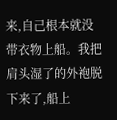来,自己根本就没带衣物上船。我把肩头湿了的外袍脱下来了,船上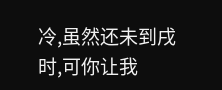冷,虽然还未到戌时,可你让我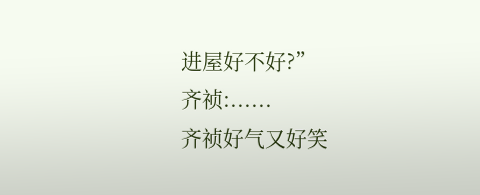进屋好不好?”
齐祯:......
齐祯好气又好笑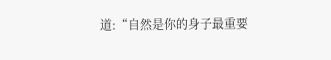道:“自然是你的身子最重要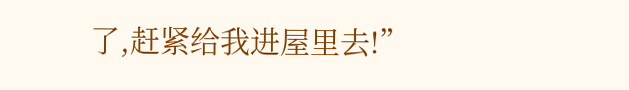了,赶紧给我进屋里去!”